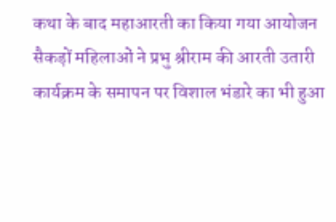कथा के बाद महाआरती का किया गया आयोजन
सैकड़ों महिलाओं ने प्रभु श्रीराम की आरती उतारी
कार्यक्रम के समापन पर विशाल भंडारे का भी हुआ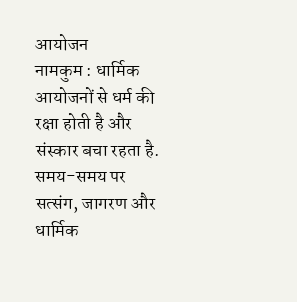आयोजन
नामकुम : धार्मिक आयोजनों से धर्म की रक्षा होती है और संस्कार बचा रहता है. समय-समय पर सत्संग, जागरण और धार्मिक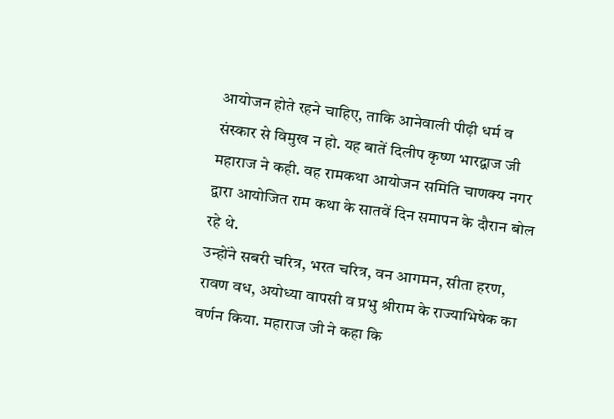आयोजन होते रहने चाहिए, ताकि आनेवाली पीढ़ी धर्म व संस्कार से विमुख न हो. यह बातें दिलीप कृष्ण भारद्वाज जी महाराज ने कही. वह रामकथा आयोजन समिति चाणक्य नगर द्वारा आयोजित राम कथा के सातवें दिन समापन के दौरान बोल रहे थे.
उन्होंने सबरी चरित्र, भरत चरित्र, वन आगमन, सीता हरण, रावण वध, अयोध्या वापसी व प्रभु श्रीराम के राज्याभिषेक का वर्णन किया. महाराज जी ने कहा कि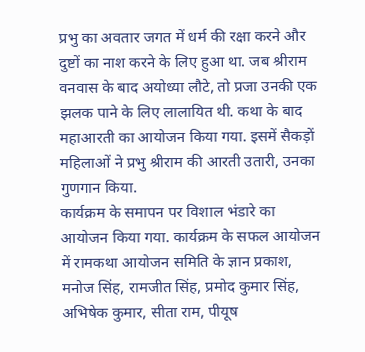प्रभु का अवतार जगत में धर्म की रक्षा करने और दुष्टों का नाश करने के लिए हुआ था. जब श्रीराम वनवास के बाद अयोध्या लौटे, तो प्रजा उनकी एक झलक पाने के लिए लालायित थी. कथा के बाद महाआरती का आयोजन किया गया. इसमें सैकड़ों महिलाओं ने प्रभु श्रीराम की आरती उतारी, उनका गुणगान किया.
कार्यक्रम के समापन पर विशाल भंडारे का आयोजन किया गया. कार्यक्रम के सफल आयोजन में रामकथा आयोजन समिति के ज्ञान प्रकाश, मनोज सिंह, रामजीत सिंह, प्रमोद कुमार सिंह, अभिषेक कुमार, सीता राम, पीयूष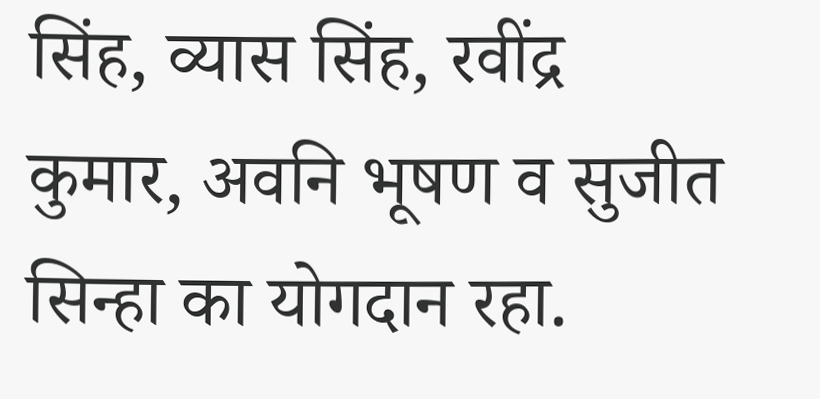सिंह, व्यास सिंह, रवींद्र कुमार, अवनि भूषण व सुजीत सिन्हा का योगदान रहा.